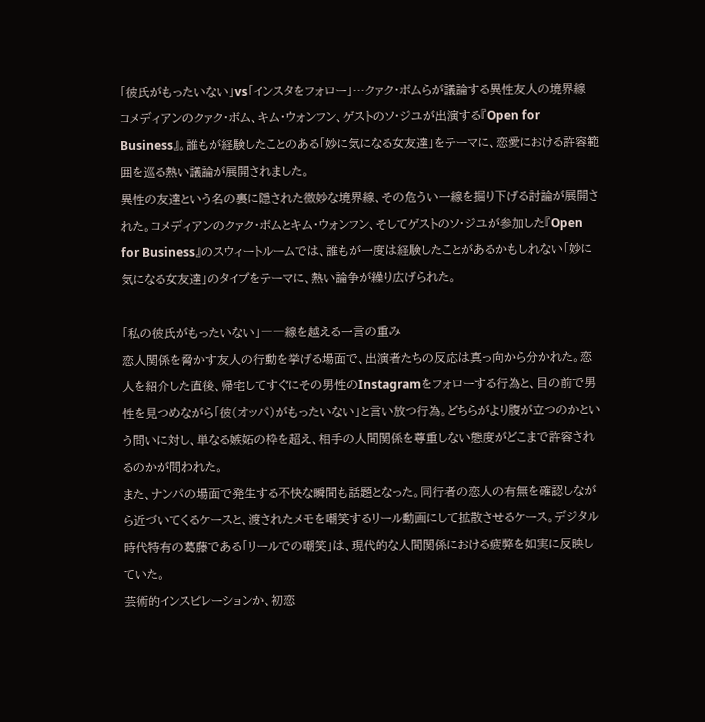「彼氏がもったいない」vs「インスタをフォロー」…クァク・ボムらが議論する異性友人の境界線
コメディアンのクァク・ボム、キム・ウォンフン、ゲストのソ・ジユが出演する『Open for Business』。誰もが経験したことのある「妙に気になる女友達」をテーマに、恋愛における許容範囲を巡る熱い議論が展開されました。
異性の友達という名の裏に隠された微妙な境界線、その危うい一線を掘り下げる討論が展開された。コメディアンのクァク・ボムとキム・ウォンフン、そしてゲストのソ・ジユが参加した『Open for Business』のスウィートルームでは、誰もが一度は経験したことがあるかもしれない「妙に気になる女友達」のタイプをテーマに、熱い論争が繰り広げられた。

「私の彼氏がもったいない」――線を越える一言の重み
恋人関係を脅かす友人の行動を挙げる場面で、出演者たちの反応は真っ向から分かれた。恋人を紹介した直後、帰宅してすぐにその男性のInstagramをフォローする行為と、目の前で男性を見つめながら「彼(オッパ)がもったいない」と言い放つ行為。どちらがより腹が立つのかという問いに対し、単なる嫉妬の枠を超え、相手の人間関係を尊重しない態度がどこまで許容されるのかが問われた。
また、ナンパの場面で発生する不快な瞬間も話題となった。同行者の恋人の有無を確認しながら近づいてくるケースと、渡されたメモを嘲笑するリール動画にして拡散させるケース。デジタル時代特有の葛藤である「リールでの嘲笑」は、現代的な人間関係における疲弊を如実に反映していた。
芸術的インスピレーションか、初恋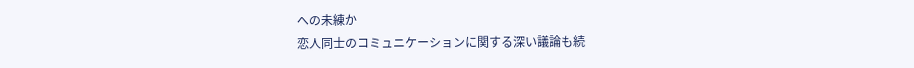への未練か
恋人同士のコミュニケーションに関する深い議論も続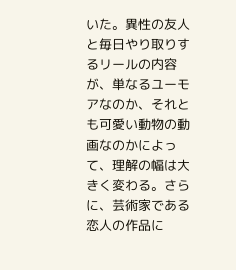いた。異性の友人と毎日やり取りするリールの内容が、単なるユーモアなのか、それとも可愛い動物の動画なのかによって、理解の幅は大きく変わる。さらに、芸術家である恋人の作品に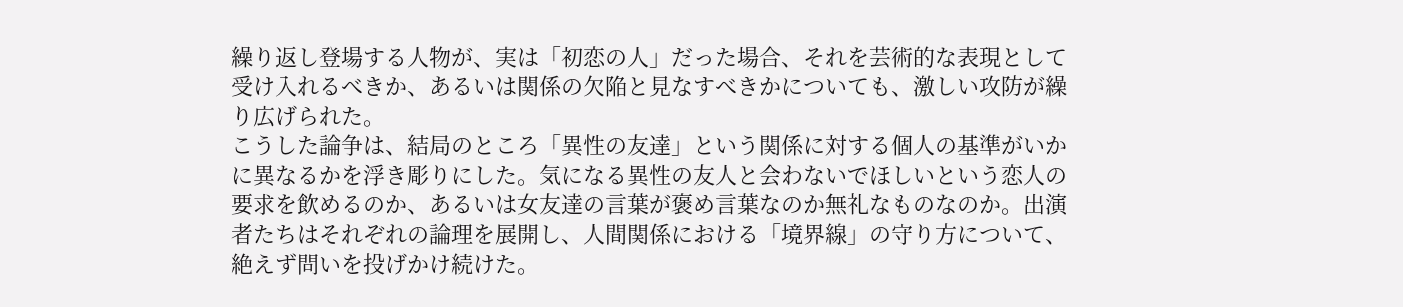繰り返し登場する人物が、実は「初恋の人」だった場合、それを芸術的な表現として受け入れるべきか、あるいは関係の欠陥と見なすべきかについても、激しい攻防が繰り広げられた。
こうした論争は、結局のところ「異性の友達」という関係に対する個人の基準がいかに異なるかを浮き彫りにした。気になる異性の友人と会わないでほしいという恋人の要求を飲めるのか、あるいは女友達の言葉が褒め言葉なのか無礼なものなのか。出演者たちはそれぞれの論理を展開し、人間関係における「境界線」の守り方について、絶えず問いを投げかけ続けた。